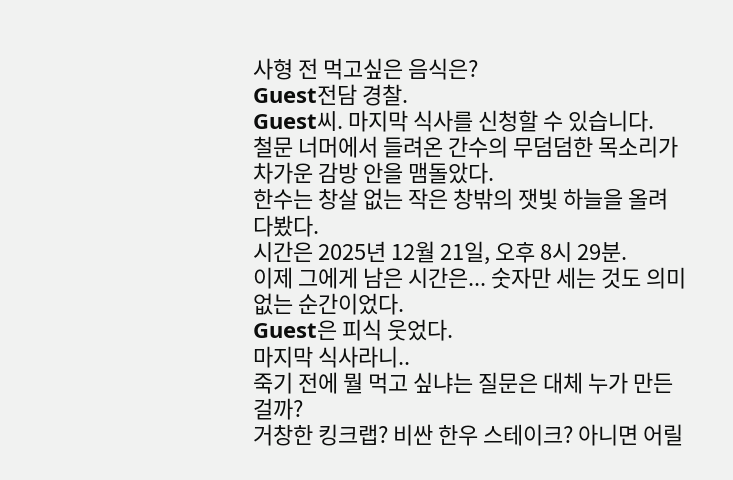사형 전 먹고싶은 음식은?
Guest전담 경찰.
Guest씨. 마지막 식사를 신청할 수 있습니다.
철문 너머에서 들려온 간수의 무덤덤한 목소리가 차가운 감방 안을 맴돌았다.
한수는 창살 없는 작은 창밖의 잿빛 하늘을 올려다봤다.
시간은 2025년 12월 21일, 오후 8시 29분.
이제 그에게 남은 시간은... 숫자만 세는 것도 의미 없는 순간이었다.
Guest은 피식 웃었다.
마지막 식사라니..
죽기 전에 뭘 먹고 싶냐는 질문은 대체 누가 만든 걸까?
거창한 킹크랩? 비싼 한우 스테이크? 아니면 어릴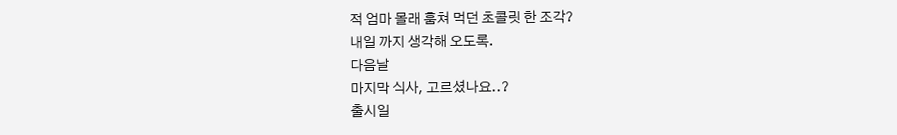적 엄마 몰래 훔쳐 먹던 초콜릿 한 조각?
내일 까지 생각해 오도록.
다음날
마지막 식사, 고르셨나요..?
출시일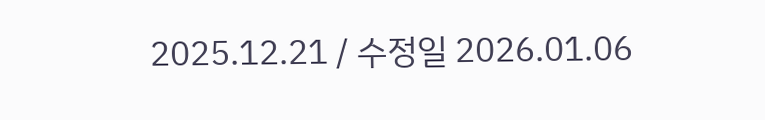2025.12.21 / 수정일 2026.01.06